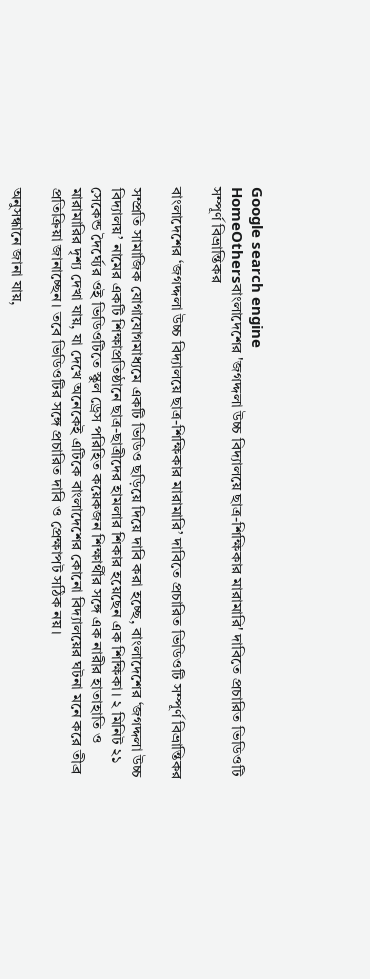Google search engine
HomeOthersবাংলাদেশের 'জগদ্দলা উচ্চ বিদ্যালয়ে ছাত্র-শিক্ষিকার মারামারি' দাবিতে প্রচারিত ভিডিওটি সম্পূর্ণ বিভ্রান্তিকর

বাংলাদেশের ‘জগদ্দলা উচ্চ বিদ্যালয়ে ছাত্র-শিক্ষিকার মারামারি’ দাবিতে প্রচারিত ভিডিওটি সম্পূর্ণ বিভ্রান্তিকর

সম্প্রতি সামাজিক যোগাযোগমাধ্যমে একটি ভিডিও ছড়িয়ে দিয়ে দাবি করা হচ্ছে, বাংলাদেশের ‘জগদ্দলা উচ্চ বিদ্যালয়’ নামের একটি শিক্ষাপ্রতিষ্ঠানে ছাত্র-ছাত্রীদের হামলার শিকার হয়েছেন এক শিক্ষিকা। ২ মিনিট ২১ সেকেন্ড দৈর্ঘ্যের ওই ভিডিওটিতে স্কুল ড্রেস পরিহিত কয়েকজন শিক্ষার্থীর সঙ্গে এক নারীর হাতাহাতি ও মারামারির দৃশ্য দেখা যায়, যা দেখে অনেকেই এটিকে বাংলাদেশের কোনো বিদ্যালয়ের ঘটনা মনে করে তীব্র প্রতিক্রিয়া জানাচ্ছেন। তবে ভিডিওটির সঙ্গে প্রচারিত দাবি ও প্রেক্ষাপট সঠিক নয়।

অনুসন্ধানে জানা যায়,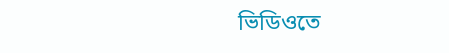ভিডিওতে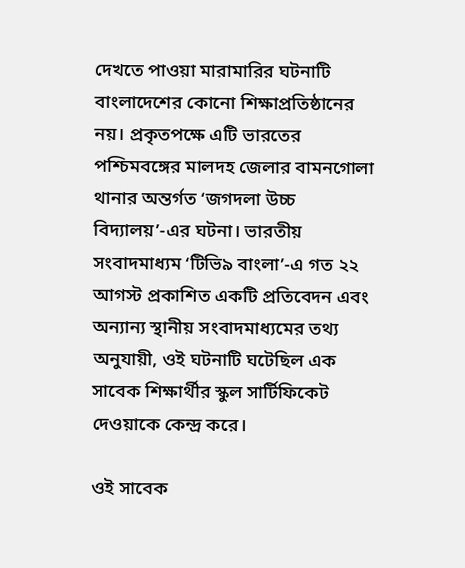দেখতে পাওয়া মারামারির ঘটনাটি বাংলাদেশের কোনো শিক্ষাপ্রতিষ্ঠানের নয়। প্রকৃতপক্ষে এটি ভারতের পশ্চিমবঙ্গের মালদহ জেলার বামনগোলা থানার অন্তর্গত ‘জগদলা উচ্চ বিদ্যালয়’-এর ঘটনা। ভারতীয় সংবাদমাধ্যম ‘টিভি৯ বাংলা’-এ গত ২২ আগস্ট প্রকাশিত একটি প্রতিবেদন এবং অন্যান্য স্থানীয় সংবাদমাধ্যমের তথ্য অনুযায়ী, ওই ঘটনাটি ঘটেছিল এক সাবেক শিক্ষার্থীর স্কুল সার্টিফিকেট দেওয়াকে কেন্দ্র করে।

ওই সাবেক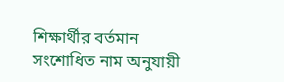শিক্ষার্থীর বর্তমান সংশোধিত নাম অনুযায়ী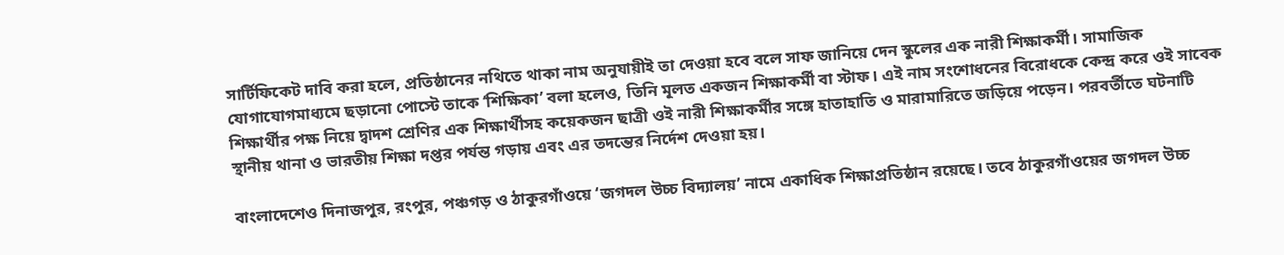সার্টিফিকেট দাবি করা হলে, প্রতিষ্ঠানের নথিতে থাকা নাম অনুযায়ীই তা দেওয়া হবে বলে সাফ জানিয়ে দেন স্কুলের এক নারী শিক্ষাকর্মী। সামাজিক যোগাযোগমাধ্যমে ছড়ানো পোস্টে তাকে ‘শিক্ষিকা’ বলা হলেও, তিনি মূলত একজন শিক্ষাকর্মী বা স্টাফ। এই নাম সংশোধনের বিরোধকে কেন্দ্র করে ওই সাবেক শিক্ষার্থীর পক্ষ নিয়ে দ্বাদশ শ্রেণির এক শিক্ষার্থীসহ কয়েকজন ছাত্রী ওই নারী শিক্ষাকর্মীর সঙ্গে হাতাহাতি ও মারামারিতে জড়িয়ে পড়েন। পরবর্তীতে ঘটনাটি স্থানীয় থানা ও ভারতীয় শিক্ষা দপ্তর পর্যন্ত গড়ায় এবং এর তদন্তের নির্দেশ দেওয়া হয়।

বাংলাদেশেও দিনাজপুর, রংপুর, পঞ্চগড় ও ঠাকুরগাঁওয়ে ‘জগদল উচ্চ বিদ্যালয়’ নামে একাধিক শিক্ষাপ্রতিষ্ঠান রয়েছে। তবে ঠাকুরগাঁওয়ের জগদল উচ্চ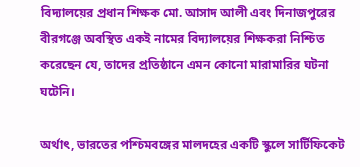বিদ্যালয়ের প্রধান শিক্ষক মো. আসাদ আলী এবং দিনাজপুরের বীরগঞ্জে অবস্থিত একই নামের বিদ্যালয়ের শিক্ষকরা নিশ্চিত করেছেন যে, তাদের প্রতিষ্ঠানে এমন কোনো মারামারির ঘটনা ঘটেনি।

অর্থাৎ, ভারতের পশ্চিমবঙ্গের মালদহের একটি স্কুলে সার্টিফিকেট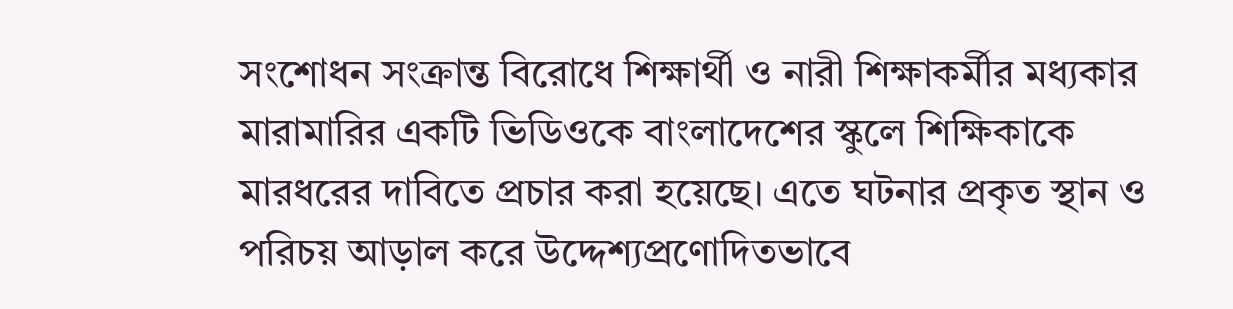সংশোধন সংক্রান্ত বিরোধে শিক্ষার্থী ও নারী শিক্ষাকর্মীর মধ্যকার মারামারির একটি ভিডিওকে বাংলাদেশের স্কুলে শিক্ষিকাকে মারধরের দাবিতে প্রচার করা হয়েছে। এতে ঘটনার প্রকৃত স্থান ও পরিচয় আড়াল করে উদ্দেশ্যপ্রণোদিতভাবে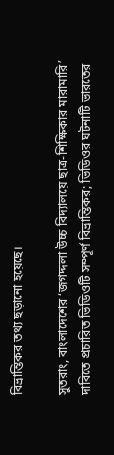বিভ্রান্তিকর তথ্য ছড়ানো হয়েছে।

সুতরাং, বাংলাদেশের ‘জগদ্দলা উচ্চ বিদ্যালয়ে ছাত্র-শিক্ষিকার মারামারি’ দাবিতে প্রচারিত ভিডিওটি সম্পূর্ণ বিভ্রান্তিকর; ভিডিওর ঘটনাটি ভারতের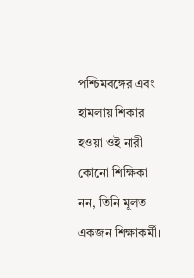পশ্চিমবঙ্গের এবং হামলায় শিকার হওয়া ওই নারী কোনো শিক্ষিকা নন, তিনি মূলত একজন শিক্ষাকর্মী।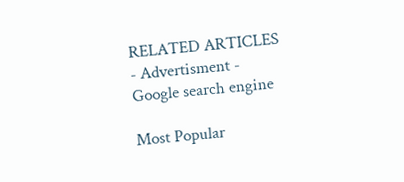RELATED ARTICLES
- Advertisment -
Google search engine

Most Popular